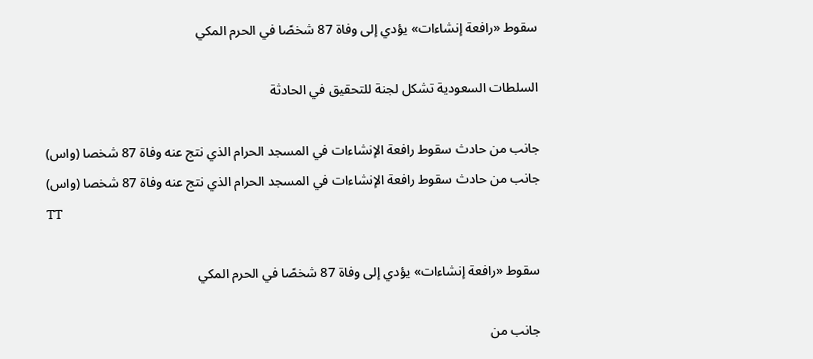سقوط «رافعة إنشاءات» يؤدي إلى وفاة 87 شخصًا في الحرم المكي

السلطات السعودية تشكل لجنة للتحقيق في الحادثة

جانب من حادث سقوط رافعة الإنشاءات في المسجد الحرام الذي نتج عنه وفاة 87 شخصا (واس)
جانب من حادث سقوط رافعة الإنشاءات في المسجد الحرام الذي نتج عنه وفاة 87 شخصا (واس)
TT

سقوط «رافعة إنشاءات» يؤدي إلى وفاة 87 شخصًا في الحرم المكي

جانب من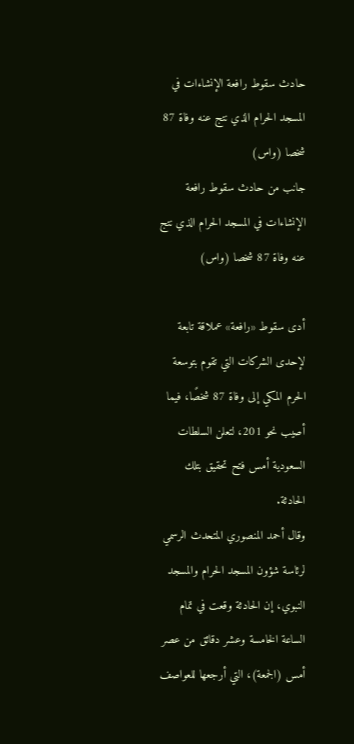حادث سقوط رافعة الإنشاءات في المسجد الحرام الذي نتج عنه وفاة 87 شخصا (واس)
جانب من حادث سقوط رافعة الإنشاءات في المسجد الحرام الذي نتج عنه وفاة 87 شخصا (واس)

أدى سقوط «رافعة» عملاقة تابعة لإحدى الشركات التي تقوم بتوسعة الحرم المكي إلى وفاة 87 شخصًا، فيما أصيب نحو 201، لتعلن السلطات السعودية أمس فتح تحقيق بتلك الحادثة.
وقال أحمد المنصوري المتحدث الرسمي لرئاسة شؤون المسجد الحرام والمسجد النبوي، إن الحادثة وقعت في تمام الساعة الخامسة وعشر دقائق من عصر أمس (الجمعة)، التي أرجعها للعواصف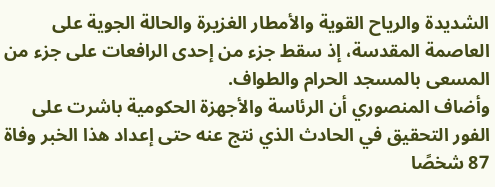الشديدة والرياح القوية والأمطار الغزيرة والحالة الجوية على العاصمة المقدسة، إذ سقط جزء من إحدى الرافعات على جزء من المسعى بالمسجد الحرام والطواف.
وأضاف المنصوري أن الرئاسة والأجهزة الحكومية باشرت على الفور التحقيق في الحادث الذي نتج عنه حتى إعداد هذا الخبر وفاة 87 شخصًا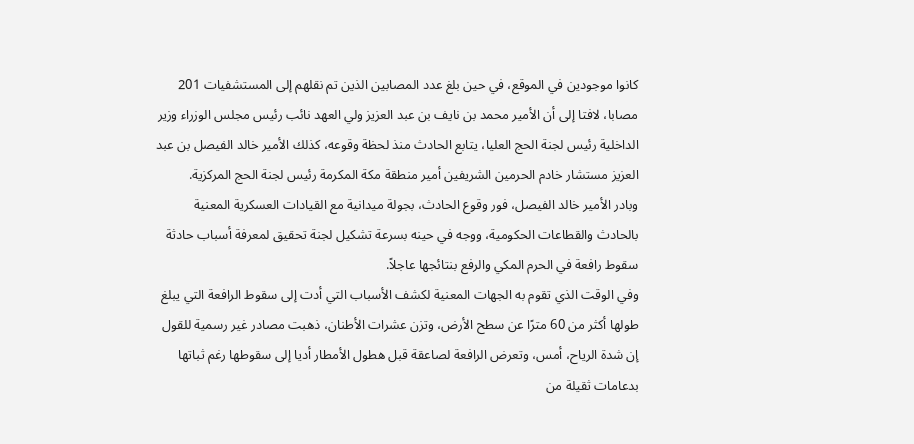كانوا موجودين في الموقع، في حين بلغ عدد المصابين الذين تم نقلهم إلى المستشفيات 201 مصابا، لافتا إلى أن الأمير محمد بن نايف بن عبد العزيز ولي العهد نائب رئيس مجلس الوزراء وزير الداخلية رئيس لجنة الحج العليا، يتابع الحادث منذ لحظة وقوعه، كذلك الأمير خالد الفيصل بن عبد العزيز مستشار خادم الحرمين الشريفين أمير منطقة مكة المكرمة رئيس لجنة الحج المركزية.
وبادر الأمير خالد الفيصل، فور وقوع الحادث، بجولة ميدانية مع القيادات العسكرية المعنية بالحادث والقطاعات الحكومية، ووجه في حينه بسرعة تشكيل لجنة تحقيق لمعرفة أسباب حادثة سقوط رافعة في الحرم المكي والرفع بنتائجها عاجلاً.
وفي الوقت الذي تقوم به الجهات المعنية لكشف الأسباب التي أدت إلى سقوط الرافعة التي يبلغ طولها أكثر من 60 مترًا عن سطح الأرض، وتزن عشرات الأطنان، ذهبت مصادر غير رسمية للقول إن شدة الرياح، أمس، وتعرض الرافعة لصاعقة قبل هطول الأمطار أديا إلى سقوطها رغم ثباتها بدعامات ثقيلة من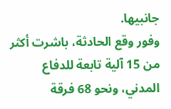جانبيها.
وفور وقع الحادثة، باشرت أكثر من 15 آلية تابعة للدفاع المدني، ونحو 68 فرقة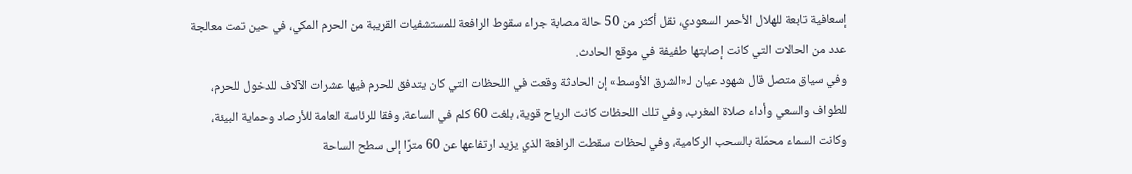إسعافية تابعة للهلال الأحمر السعودي، نقل أكثر من 50 حالة مصابة جراء سقوط الرافعة للمستشفيات القريبة من الحرم المكي، في حين تمت معالجة عدد من الحالات التي كانت إصابتها طفيفة في موقع الحادث.
وفي سياق متصل قال شهود عيان لـ«الشرق الأوسط» إن الحادثة وقعت في اللحظات التي كان يتدفق للحرم فيها عشرات الآلاف للدخول للحرم، للطواف والسعي وأداء صلاة المغرب، وفي تلك اللحظات كانت الرياح قوية، بلغت 60 كلم في الساعة، وفقا للرئاسة العامة للأرصاد وحماية البيئة، وكانت السماء محمّلة بالسحب الركامية، وفي لحظات سقطت الرافعة الذي يزيد ارتفاعها عن 60 مترًا إلى سطح الساحة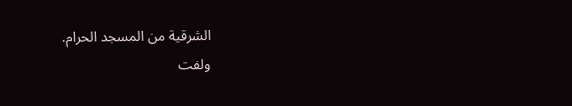الشرقية من المسجد الحرام.
ولفت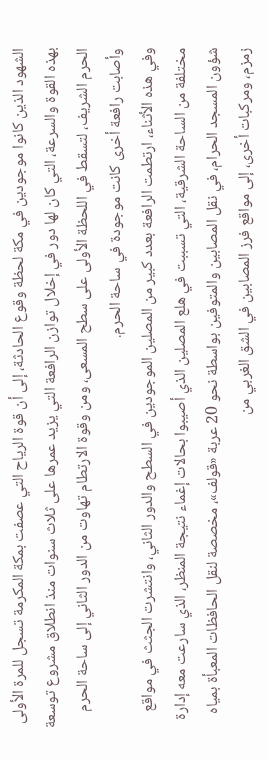الشهود الذين كانوا موجودين في مكة لحظة وقوع الحادثة، إلى أن قوة الرياح التي عصفت بمكة المكرمة تسجل للمرة الأولى بهذه القوة والسرعة، التي كان لها دور في إخلال توازن الرافعة التي يزيد عمرها على ثلاث سنوات منذ انطلاق مشروع توسعة الحرم الشريف، لتسقط في اللحظة الأولى على سطح المسعى، ومن وقوة الارتطام تهاوت من الدور الثاني إلى ساحة الحرم وأصابت رافعة أخرى كانت موجودة في ساحة الحرم.
وفي هذه الأثناء، ارتطمت الرافعة بعدد كبير من المصلين الموجودين في السطح والدور الثاني، وانتشرت الجثث في مواقع مختلفة من الساحة الشرقية، التي تسببت في هلع المصلين الذي أصيبوا بحالات إغماء نتيجة المنظر، الذي سارعت معه إدارة شؤون المسجد الحرام، في نقل المصابين والمتوفين بواسطة نحو 20 عربة «قولف»، مخصصة لنقل الحافظات المعبأة بمياه زمزم، ومركبات أخرى، إلى مواقع فرز المصابين في الشق الغربي من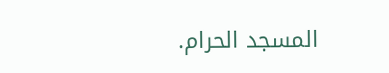المسجد الحرام.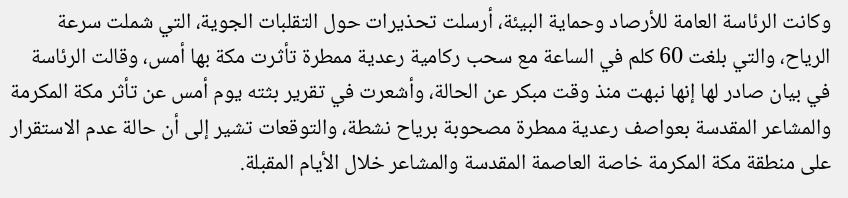وكانت الرئاسة العامة للأرصاد وحماية البيئة، أرسلت تحذيرات حول التقلبات الجوية، التي شملت سرعة الرياح، والتي بلغت 60 كلم في الساعة مع سحب ركامية رعدية ممطرة تأثرت مكة بها أمس، وقالت الرئاسة في بيان صادر لها إنها نبهت منذ وقت مبكر عن الحالة، وأشعرت في تقرير بثته يوم أمس عن تأثر مكة المكرمة والمشاعر المقدسة بعواصف رعدية ممطرة مصحوبة برياح نشطة، والتوقعات تشير إلى أن حالة عدم الاستقرار على منطقة مكة المكرمة خاصة العاصمة المقدسة والمشاعر خلال الأيام المقبلة.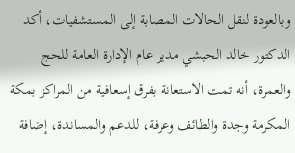وبالعودة لنقل الحالات المصابة إلى المستشفيات، أكد الدكتور خالد الحبشي مدير عام الإدارة العامة للحج والعمرة، أنه تمت الاستعانة بفرق إسعافية من المراكز بمكة المكرمة وجدة والطائف وعرفة، للدعم والمساندة، إضافة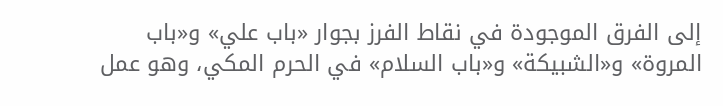إلى الفرق الموجودة في نقاط الفرز بجوار «باب علي» و«باب المروة» و«الشبيكة» و«باب السلام» في الحرم المكي، وهو عمل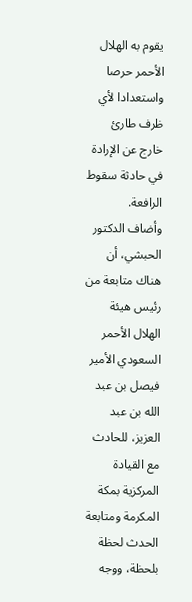يقوم به الهلال الأحمر حرصا واستعدادا لأي ظرف طارئ خارج عن الإرادة في حادثة سقوط الرافعة.
وأضاف الدكتور الحبشي، أن هناك متابعة من رئيس هيئة الهلال الأحمر السعودي الأمير فيصل بن عبد الله بن عبد العزيز، للحادث مع القيادة المركزية بمكة المكرمة ومتابعة الحدث لحظة بلحظة، ووجه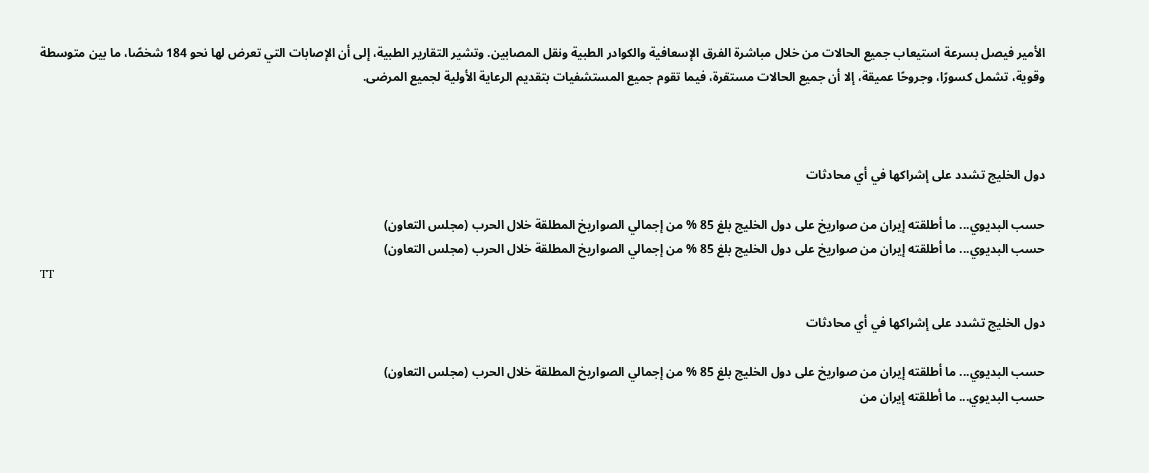الأمير فيصل بسرعة استيعاب جميع الحالات من خلال مباشرة الفرق الإسعافية والكوادر الطبية ونقل المصابين. وتشير التقارير الطبية، إلى أن الإصابات التي تعرض لها نحو 184 شخصًا، ما بين متوسطة وقوية، تشمل كسورًا، وجروحًا عميقة، إلا أن جميع الحالات مستقرة، فيما تقوم جميع المستشفيات بتقديم الرعاية الأولية لجميع المرضى.



دول الخليج تشدد على إشراكها في أي محادثات

حسب البديوي... ما أطلقته إيران من صواريخ على دول الخليج بلغ 85 % من إجمالي الصواريخ المطلقة خلال الحرب (مجلس التعاون)
حسب البديوي... ما أطلقته إيران من صواريخ على دول الخليج بلغ 85 % من إجمالي الصواريخ المطلقة خلال الحرب (مجلس التعاون)
TT

دول الخليج تشدد على إشراكها في أي محادثات

حسب البديوي... ما أطلقته إيران من صواريخ على دول الخليج بلغ 85 % من إجمالي الصواريخ المطلقة خلال الحرب (مجلس التعاون)
حسب البديوي... ما أطلقته إيران من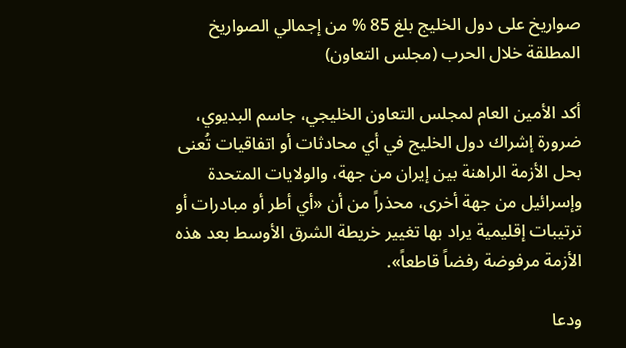صواريخ على دول الخليج بلغ 85 % من إجمالي الصواريخ المطلقة خلال الحرب (مجلس التعاون)

أكد الأمين العام لمجلس التعاون الخليجي، جاسم البديوي، ضرورة إشراك دول الخليج في أي محادثات أو اتفاقيات تُعنى بحل الأزمة الراهنة بين إيران من جهة، والولايات المتحدة وإسرائيل من جهة أخرى، محذراً من أن «أي أطر أو مبادرات أو ترتيبات إقليمية يراد بها تغيير خريطة الشرق الأوسط بعد هذه الأزمة مرفوضة رفضاً قاطعاً».

ودعا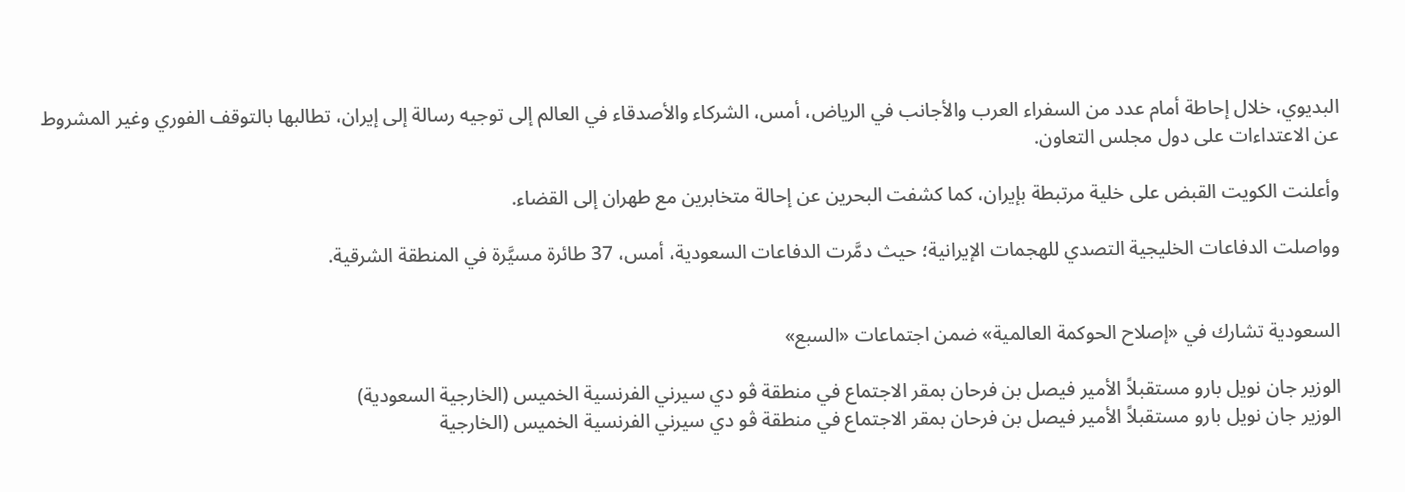البديوي، خلال إحاطة أمام عدد من السفراء العرب والأجانب في الرياض، أمس، الشركاء والأصدقاء في العالم إلى توجيه رسالة إلى إيران، تطالبها بالتوقف الفوري وغير المشروط عن الاعتداءات على دول مجلس التعاون.

وأعلنت الكويت القبض على خلية مرتبطة بإيران، كما كشفت البحرين عن إحالة متخابرين مع طهران إلى القضاء.

وواصلت الدفاعات الخليجية التصدي للهجمات الإيرانية؛ حيث دمَّرت الدفاعات السعودية، أمس، 37 طائرة مسيَّرة في المنطقة الشرقية.


السعودية تشارك في «إصلاح الحوكمة العالمية» ضمن اجتماعات «السبع»

الوزير جان نويل بارو مستقبلاً الأمير فيصل بن فرحان بمقر الاجتماع في منطقة ڤو دي سيرني الفرنسية الخميس (الخارجية السعودية)
الوزير جان نويل بارو مستقبلاً الأمير فيصل بن فرحان بمقر الاجتماع في منطقة ڤو دي سيرني الفرنسية الخميس (الخارجية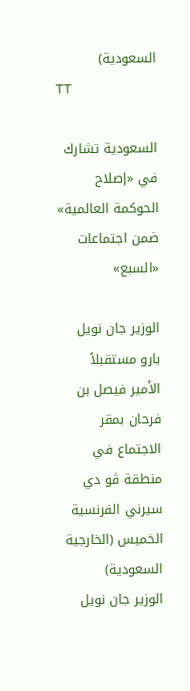السعودية)
TT

السعودية تشارك في «إصلاح الحوكمة العالمية» ضمن اجتماعات «السبع»

الوزير جان نويل بارو مستقبلاً الأمير فيصل بن فرحان بمقر الاجتماع في منطقة ڤو دي سيرني الفرنسية الخميس (الخارجية السعودية)
الوزير جان نويل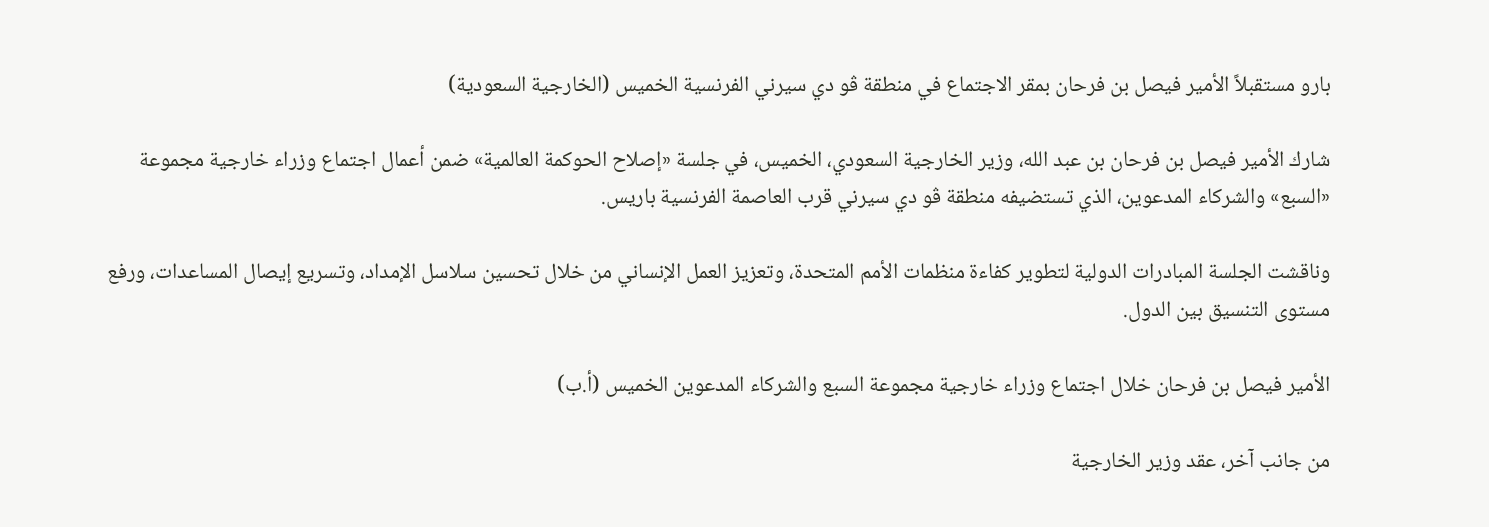بارو مستقبلاً الأمير فيصل بن فرحان بمقر الاجتماع في منطقة ڤو دي سيرني الفرنسية الخميس (الخارجية السعودية)

شارك الأمير فيصل بن فرحان بن عبد الله، وزير الخارجية السعودي، الخميس، في جلسة «إصلاح الحوكمة العالمية» ضمن أعمال اجتماع وزراء خارجية مجموعة «السبع» والشركاء المدعوين، الذي تستضيفه منطقة ڤو دي سيرني قرب العاصمة الفرنسية باريس.

وناقشت الجلسة المبادرات الدولية لتطوير كفاءة منظمات الأمم المتحدة، وتعزيز العمل الإنساني من خلال تحسين سلاسل الإمداد، وتسريع إيصال المساعدات، ورفع مستوى التنسيق بين الدول.

الأمير فيصل بن فرحان خلال اجتماع وزراء خارجية مجموعة السبع والشركاء المدعوين الخميس (أ.ب)

من جانب آخر، عقد وزير الخارجية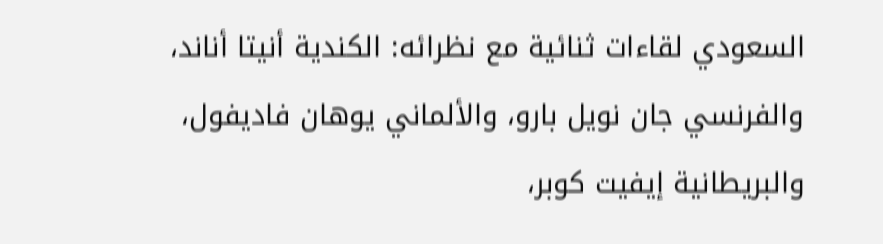السعودي لقاءات ثنائية مع نظرائه: الكندية أنيتا أناند، والفرنسي جان نويل بارو، والألماني يوهان فاديفول، والبريطانية إيفيت كوبر،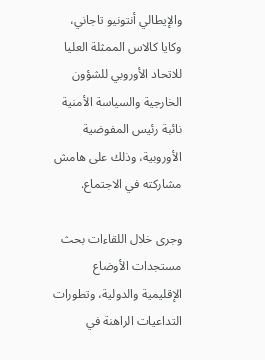والإيطالي أنتونيو تاجاني، وكايا كالاس الممثلة العليا للاتحاد الأوروبي للشؤون الخارجية والسياسة الأمنية نائبة رئيس المفوضية الأوروبية، وذلك على هامش مشاركته في الاجتماع.

وجرى خلال اللقاءات بحث مستجدات الأوضاع الإقليمية والدولية، وتطورات التداعيات الراهنة في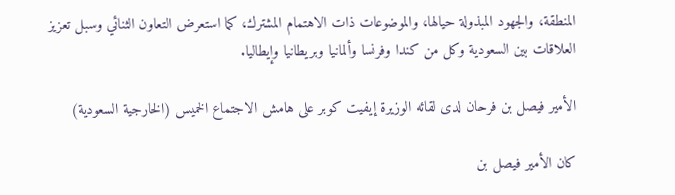المنطقة، والجهود المبذولة حيالها، والموضوعات ذات الاهتمام المشترك، كما استعرض التعاون الثنائي وسبل تعزيز العلاقات بين السعودية وكل من كندا وفرنسا وألمانيا وبريطانيا وإيطاليا.

الأمير فيصل بن فرحان لدى لقائه الوزيرة إيفيت كوبر على هامش الاجتماع الخميس (الخارجية السعودية)

كان الأمير فيصل بن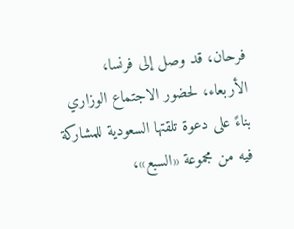فرحان، قد وصل إلى فرنسا، الأربعاء، لحضور الاجتماع الوزاري بناءً على دعوة تلقتها السعودية للمشاركة فيه من مجموعة «السبع»،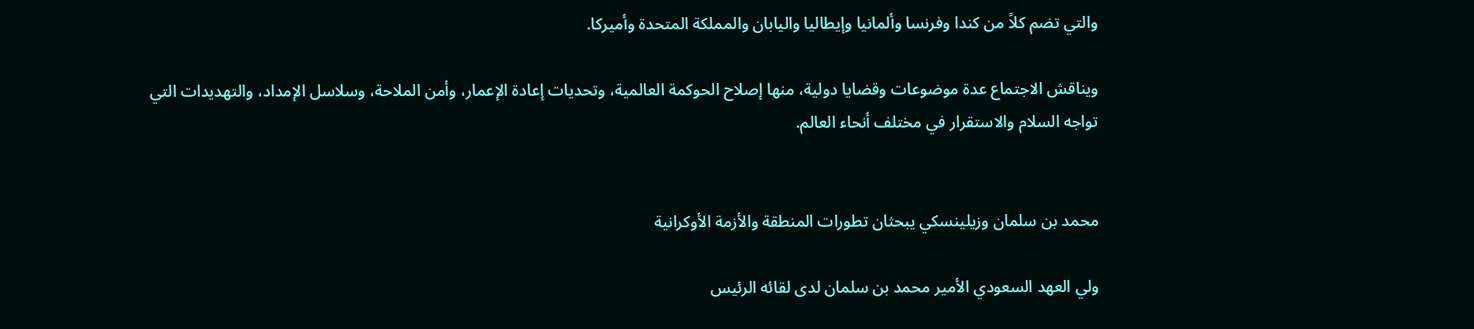والتي تضم كلاً من كندا وفرنسا وألمانيا وإيطاليا واليابان والمملكة المتحدة وأميركا.

ويناقش الاجتماع عدة موضوعات وقضايا دولية، منها إصلاح الحوكمة العالمية، وتحديات إعادة الإعمار، وأمن الملاحة، وسلاسل الإمداد، والتهديدات التي تواجه السلام والاستقرار في مختلف أنحاء العالم.


محمد بن سلمان وزيلينسكي يبحثان تطورات المنطقة والأزمة الأوكرانية

ولي العهد السعودي الأمير محمد بن سلمان لدى لقائه الرئيس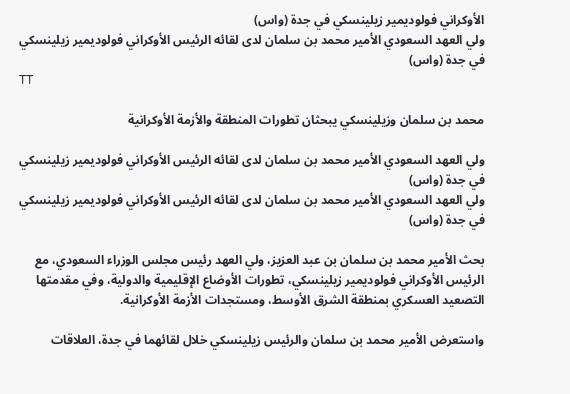الأوكراني فولوديمير زيلينسكي في جدة (واس)
ولي العهد السعودي الأمير محمد بن سلمان لدى لقائه الرئيس الأوكراني فولوديمير زيلينسكي في جدة (واس)
TT

محمد بن سلمان وزيلينسكي يبحثان تطورات المنطقة والأزمة الأوكرانية

ولي العهد السعودي الأمير محمد بن سلمان لدى لقائه الرئيس الأوكراني فولوديمير زيلينسكي في جدة (واس)
ولي العهد السعودي الأمير محمد بن سلمان لدى لقائه الرئيس الأوكراني فولوديمير زيلينسكي في جدة (واس)

بحث الأمير محمد بن سلمان بن عبد العزيز، ولي العهد رئيس مجلس الوزراء السعودي، مع الرئيس الأوكراني فولوديمير زيلينسكي، تطورات الأوضاع الإقليمية والدولية، وفي مقدمتها التصعيد العسكري بمنطقة الشرق الأوسط، ومستجدات الأزمة الأوكرانية.

واستعرض الأمير محمد بن سلمان والرئيس زيلينسكي خلال لقائهما في جدة، العلاقات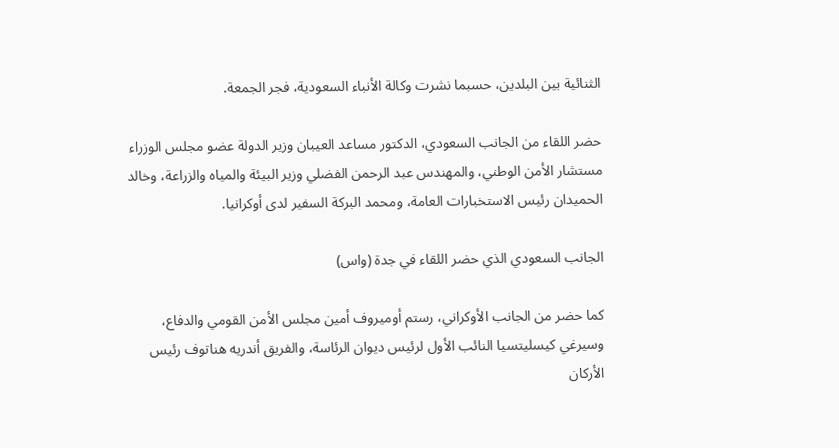الثنائية بين البلدين، حسبما نشرت وكالة الأنباء السعودية، فجر الجمعة.

حضر اللقاء من الجانب السعودي، الدكتور مساعد العيبان وزير الدولة عضو مجلس الوزراء مستشار الأمن الوطني، والمهندس عبد الرحمن الفضلي وزير البيئة والمياه والزراعة، وخالد الحميدان رئيس الاستخبارات العامة، ومحمد البركة السفير لدى أوكرانيا.

الجانب السعودي الذي حضر اللقاء في جدة (واس)

كما حضر من الجانب الأوكراني، رستم أوميروف أمين مجلس الأمن القومي والدفاع، وسيرغي كيسليتسيا النائب الأول لرئيس ديوان الرئاسة، والفريق أندريه هناتوف رئيس الأركان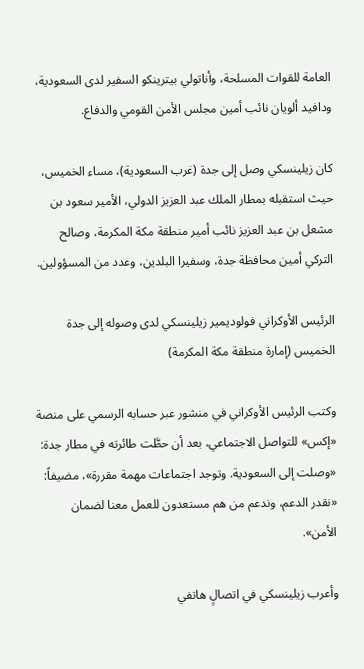العامة للقوات المسلحة، وأناتولي بيترينكو السفير لدى السعودية، ودافيد ألويان نائب أمين مجلس الأمن القومي والدفاع.

كان زيلينسكي وصل إلى جدة (غرب السعودية)، مساء الخميس، حيث استقبله بمطار الملك عبد العزيز الدولي، الأمير سعود بن مشعل بن عبد العزيز نائب أمير منطقة مكة المكرمة، وصالح التركي أمين محافظة جدة، وسفيرا البلدين، وعدد من المسؤولين.

الرئيس الأوكراني فولوديمير زيلينسكي لدى وصوله إلى جدة الخميس (إمارة منطقة مكة المكرمة)

وكتب الرئيس الأوكراني في منشور عبر حسابه الرسمي على منصة «إكس» للتواصل الاجتماعي، بعد أن حطَّت طائرته في مطار جدة: «وصلت إلى ‌السعودية. وتوجد اجتماعات ‌مهمة مقررة»، مضيفاً: «نقدر الدعم، وندعم ‌من هم مستعدون ‌للعمل معنا لضمان الأمن».

وأعرب زيلينسكي في اتصالٍ هاتفي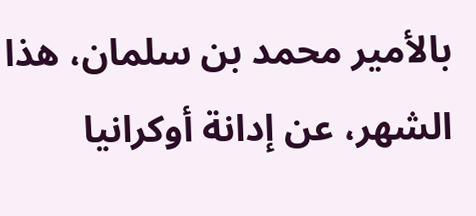بالأمير محمد بن سلمان، هذا الشهر، عن إدانة أوكرانيا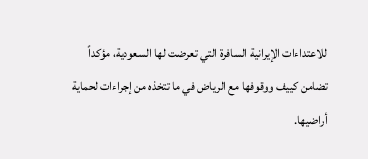للاعتداءات الإيرانية السافرة التي تعرضت لها السعودية، مؤكداً تضامن كييف ووقوفها مع الرياض في ما تتخذه من إجراءات لحماية أراضيها.